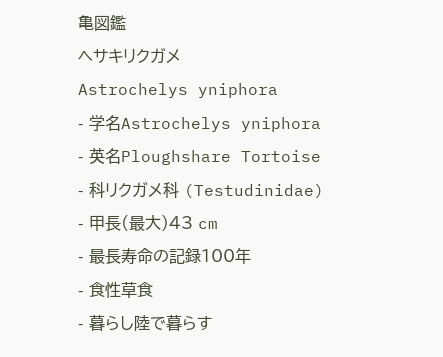亀図鑑
ヘサキリクガメ
Astrochelys yniphora
- 学名Astrochelys yniphora
- 英名Ploughshare Tortoise
- 科リクガメ科 (Testudinidae)
- 甲長(最大)43 cm
- 最長寿命の記録100年
- 食性草食
- 暮らし陸で暮らす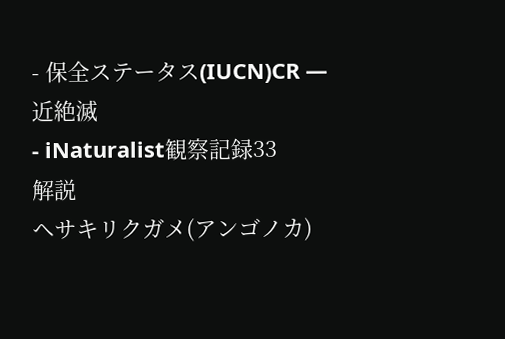- 保全ステータス(IUCN)CR — 近絶滅
- iNaturalist観察記録33
解説
ヘサキリクガメ(アンゴノカ)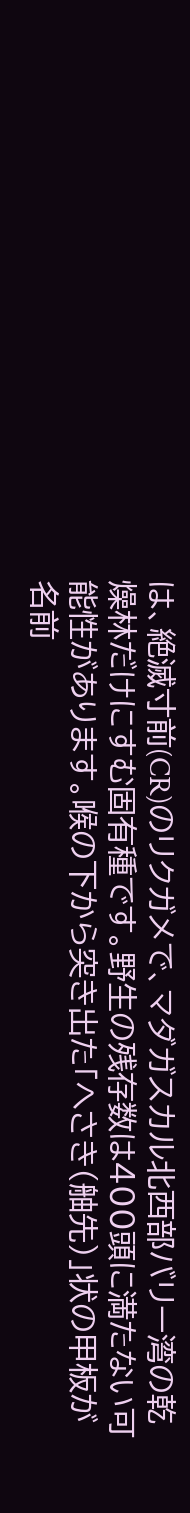は、絶滅寸前(CR)のリクガメで、マダガスカル北西部バリー湾の乾燥林だけにすむ固有種です。野生の残存数は400頭に満たない可能性があります。喉の下から突き出た「へさき(舳先)」状の甲板が名前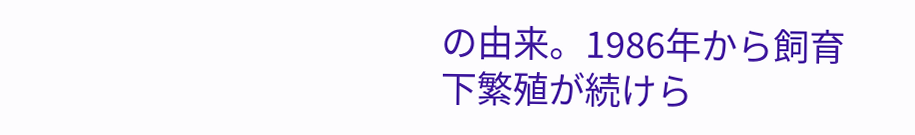の由来。1986年から飼育下繁殖が続けら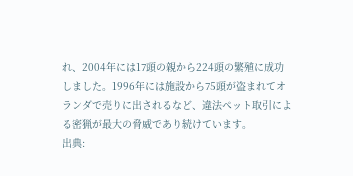れ、2004年には17頭の親から224頭の繁殖に成功しました。1996年には施設から75頭が盗まれてオランダで売りに出されるなど、違法ペット取引による密猟が最大の脅威であり続けています。
出典: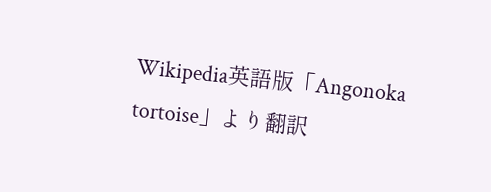Wikipedia英語版「Angonoka tortoise」より翻訳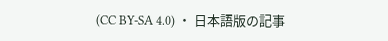(CC BY-SA 4.0) ・ 日本語版の記事